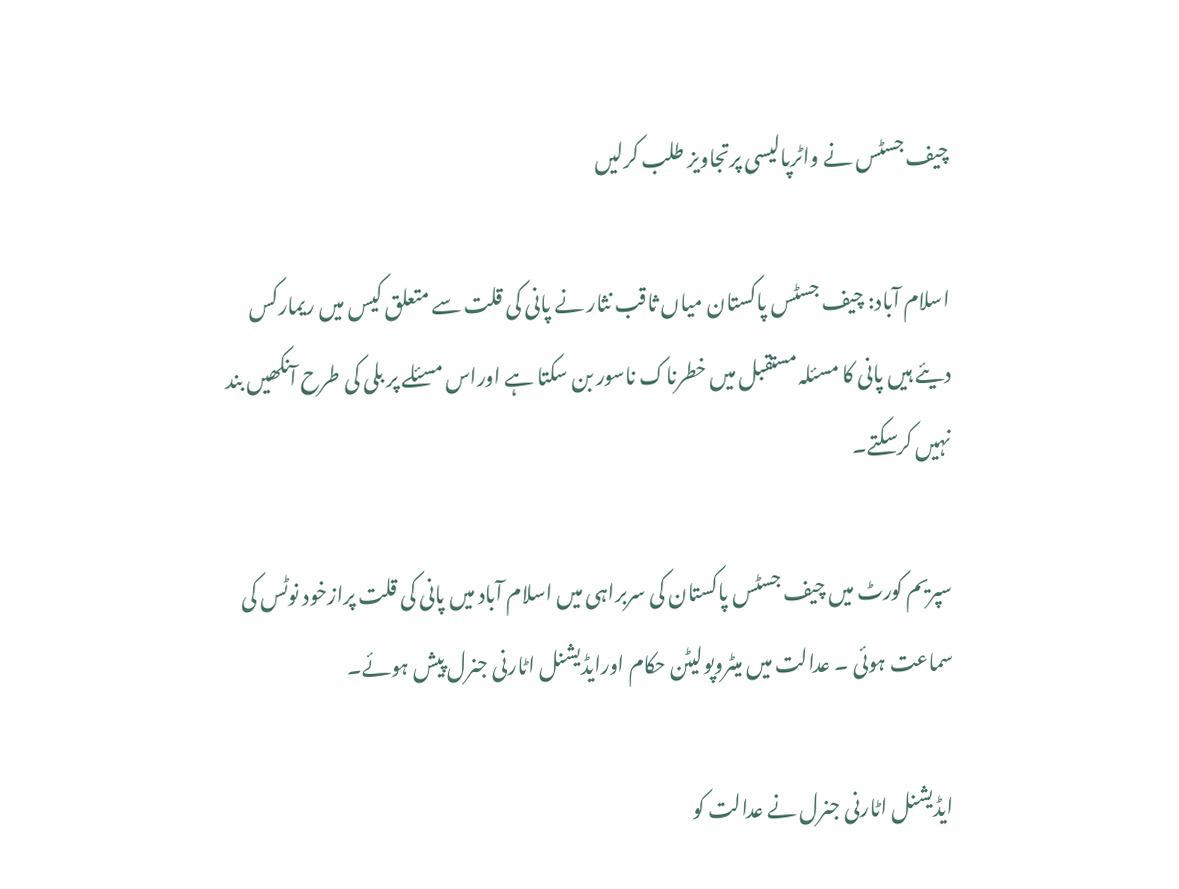چیف جسٹس نے واٹرپالیسی پرتجاویز طلب کرلیں

اسلام آباد: چیف جسٹس پاکستان میاں ثاقب نثار نے پانی کی قلت سے متعلق کیس میں ریمارکس دیئے ہیں پانی کا مسئلہ مستقبل میں خطرناک ناسور بن سکتا ہے اوراس مسئلے پر بلی کی طرح آنکھیں بند نہیں کرسکتے۔

سپریم کورٹ میں چیف جسٹس پاکستان کی سربراہی میں اسلام آباد میں پانی کی قلت پرازخود نوٹس کی سماعت ہوئی ۔ عدالت میں میٹروپولیٹن حکام اورایڈیشنل اٹارنی جنرل پیش ہوئے۔

ایڈیشنل اٹارنی جنرل نے عدالت کو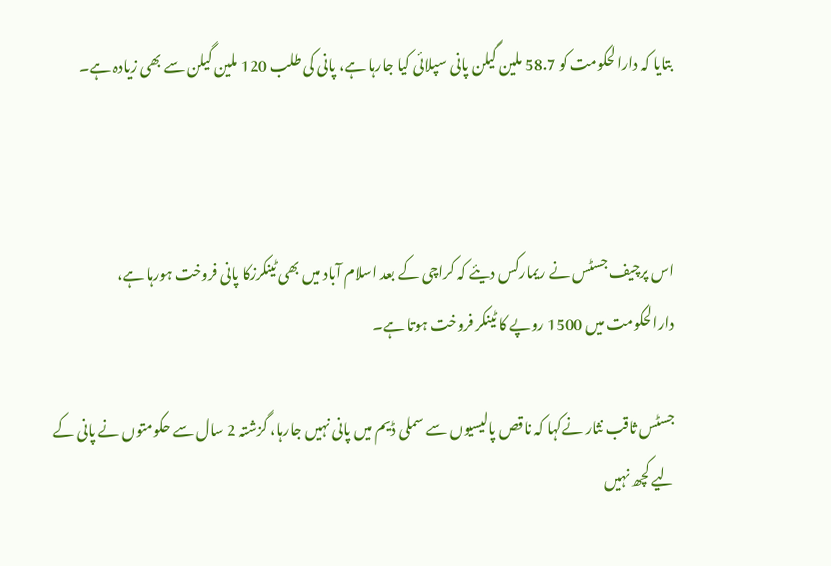بتایا کہ دارالحکومت کو 58.7 ملین گیلن پانی سپلائی کیا جارہا ہے، پانی کی طلب 120 ملین گیلن سے بھی زیادہ ہے۔



اس پرچیف جسٹس نے ریمارکس دیئے کہ کراچی کے بعد اسلام آباد میں بھی ٹینکرزکا پانی فروخت ہورہا ہے، دارالحکومت میں 1500 روپے کا ٹینکر فروخت ہوتا ہے۔

جسٹس ثاقب نثار نےکہا کہ ناقص پالیسیوں سے سملی ڈیم میں پانی نہیں جارہا، گزشتہ 2 سال سے حکومتوں نے پانی کے لیے کچھ نہیں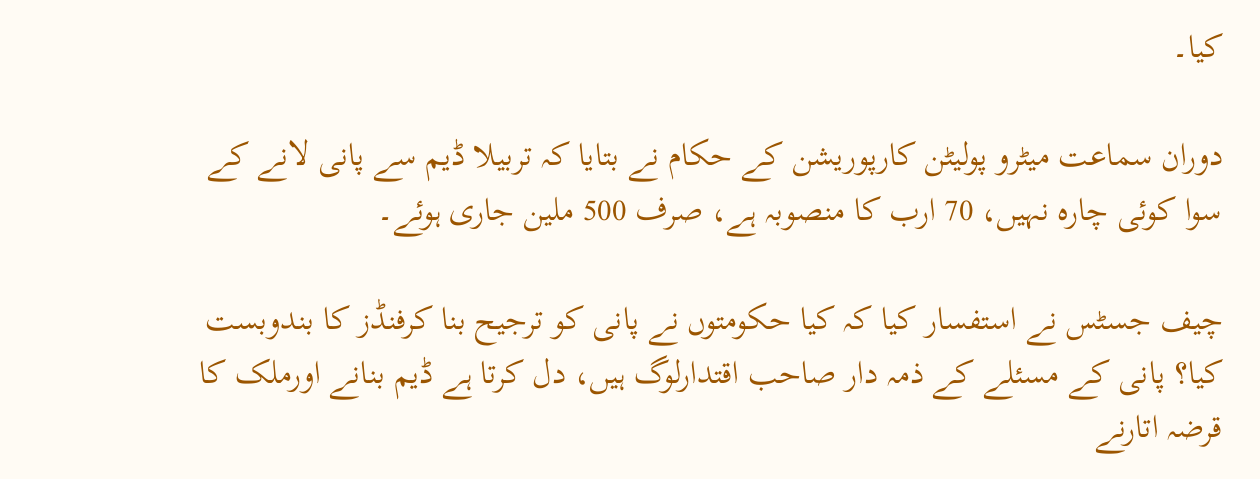کیا۔

دوران سماعت میٹرو پولیٹن کارپوریشن کے حکام نے بتایا کہ تربیلا ڈیم سے پانی لانے کے سوا کوئی چارہ نہیں، 70 ارب کا منصوبہ ہے، صرف 500 ملین جاری ہوئے۔

چیف جسٹس نے استفسار کیا کہ کیا حکومتوں نے پانی کو ترجیح بنا کرفنڈز کا بندوبست کیا؟ پانی کے مسئلے کے ذمہ دار صاحب اقتدارلوگ ہیں، دل کرتا ہے ڈیم بنانے اورملک کا قرضہ اتارنے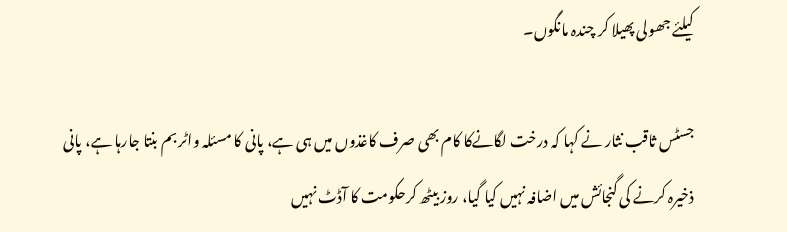کیلئے جھولی پھیلا کر چندہ مانگوں۔

جسٹس ثاقب نثار نے کہا کہ درخت لگانےکا کام بھی صرف کاغذوں میں ہی ہے، پانی کا مسئلہ واٹر بم بنتا جارہا ہے، پانی ذخیرہ کرنے کی گنجائش میں اضافہ نہیں کیا گیا، روز بیٹھ کرحکومت کا آڈٹ نہیں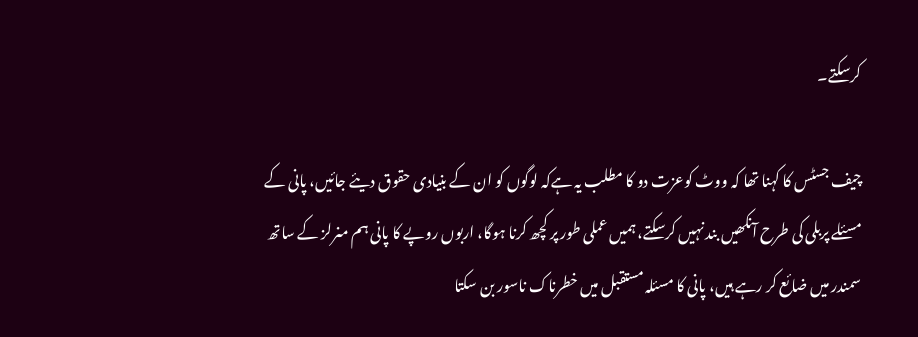کرسکتے۔

چیف جسٹس کا کہنا تھا کہ ووٹ کوعزت دو کا مطلب یہ ہےکہ لوگوں کو ان کے بنیادی حقوق دیئے جائیں، پانی کے مسئلے پربلی کی طرح آنکھیں بند نہیں کرسکتے، ہمیں عملی طور پر کچھ کرنا ہوگا، اربوں روپے کا پانی ہم منرلز کے ساتھ سمندر میں ضائع کر رہے ہیں، پانی کا مسئلہ مستقبل میں خطرناک ناسور بن سکتا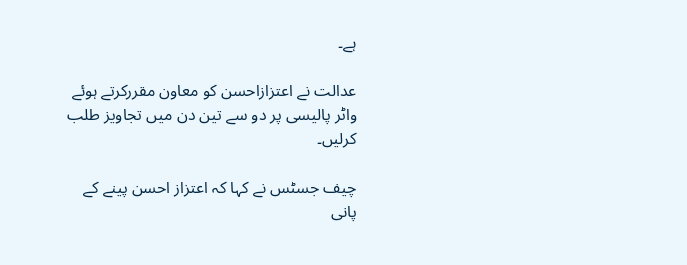ہے۔

عدالت نے اعتزازاحسن کو معاون مقررکرتے ہوئے واٹر پالیسی پر دو سے تین دن میں تجاویز طلب کرلیں۔

چیف جسٹس نے کہا کہ اعتزاز احسن پینے کے پانی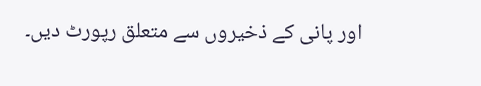اور پانی کے ذخیروں سے متعلق رپورٹ دیں۔